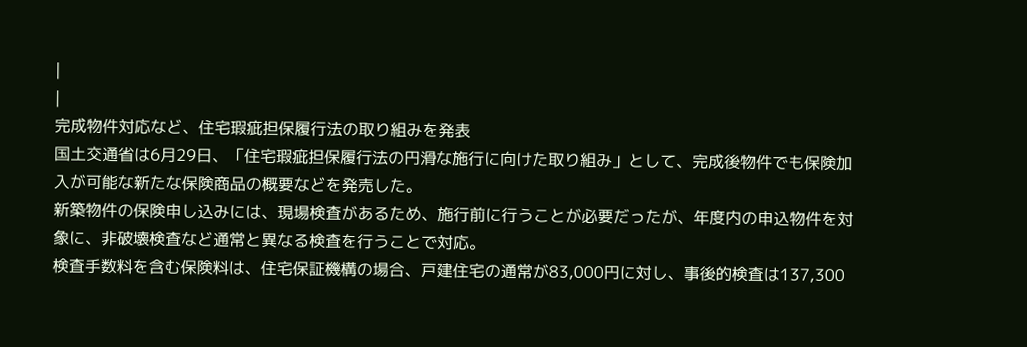|
|
完成物件対応など、住宅瑕疵担保履行法の取り組みを発表
国土交通省は6月29日、「住宅瑕疵担保履行法の円滑な施行に向けた取り組み」として、完成後物件でも保険加入が可能な新たな保険商品の概要などを発売した。
新築物件の保険申し込みには、現場検査があるため、施行前に行うことが必要だったが、年度内の申込物件を対象に、非破壊検査など通常と異なる検査を行うことで対応。
検査手数料を含む保険料は、住宅保証機構の場合、戸建住宅の通常が83,000円に対し、事後的検査は137,300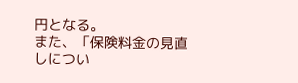円となる。
また、「保険料金の見直しについ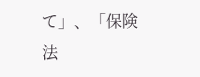て」、「保険法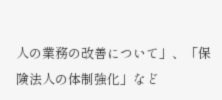人の業務の改善について」、「保険法人の体制強化」など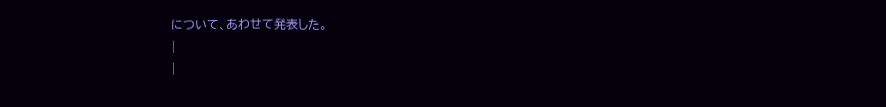について、あわせて発表した。
|
|